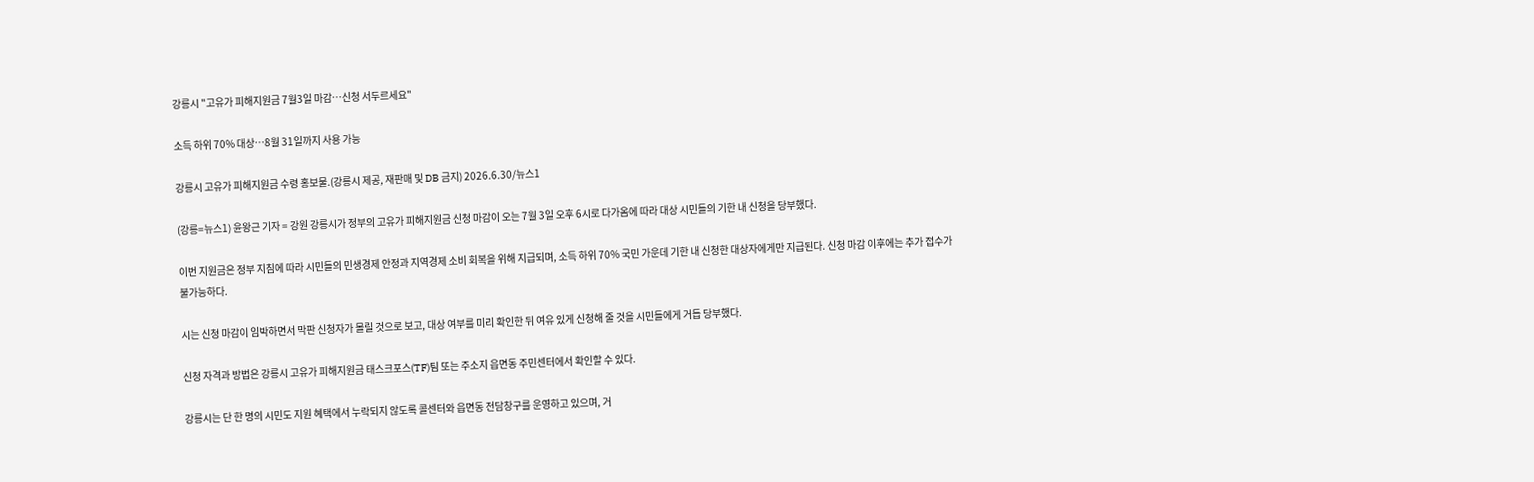강릉시 "고유가 피해지원금 7월3일 마감…신청 서두르세요"

소득 하위 70% 대상…8월 31일까지 사용 가능

강릉시 고유가 피해지원금 수령 홍보물.(강릉시 제공, 재판매 및 DB 금지) 2026.6.30/뉴스1

(강릉=뉴스1) 윤왕근 기자 = 강원 강릉시가 정부의 고유가 피해지원금 신청 마감이 오는 7월 3일 오후 6시로 다가옴에 따라 대상 시민들의 기한 내 신청을 당부했다.

이번 지원금은 정부 지침에 따라 시민들의 민생경제 안정과 지역경제 소비 회복을 위해 지급되며, 소득 하위 70% 국민 가운데 기한 내 신청한 대상자에게만 지급된다. 신청 마감 이후에는 추가 접수가 불가능하다.

시는 신청 마감이 임박하면서 막판 신청자가 몰릴 것으로 보고, 대상 여부를 미리 확인한 뒤 여유 있게 신청해 줄 것을 시민들에게 거듭 당부했다.

신청 자격과 방법은 강릉시 고유가 피해지원금 태스크포스(TF)팀 또는 주소지 읍면동 주민센터에서 확인할 수 있다.

강릉시는 단 한 명의 시민도 지원 혜택에서 누락되지 않도록 콜센터와 읍면동 전담창구를 운영하고 있으며, 거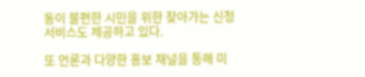동이 불편한 시민을 위한 찾아가는 신청 서비스도 제공하고 있다.

또 언론과 다양한 홍보 채널을 통해 미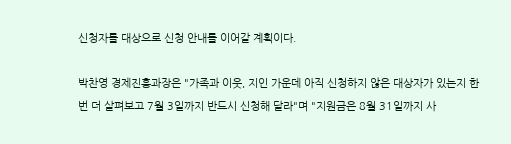신청자를 대상으로 신청 안내를 이어갈 계획이다.

박찬영 경제진흥과장은 "가족과 이웃, 지인 가운데 아직 신청하지 않은 대상자가 있는지 한 번 더 살펴보고 7월 3일까지 반드시 신청해 달라"며 "지원금은 8월 31일까지 사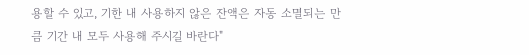용할 수 있고, 기한 내 사용하지 않은 잔액은 자동 소멸되는 만큼 기간 내 모두 사용해 주시길 바란다"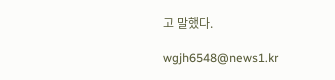고 말했다.

wgjh6548@news1.kr